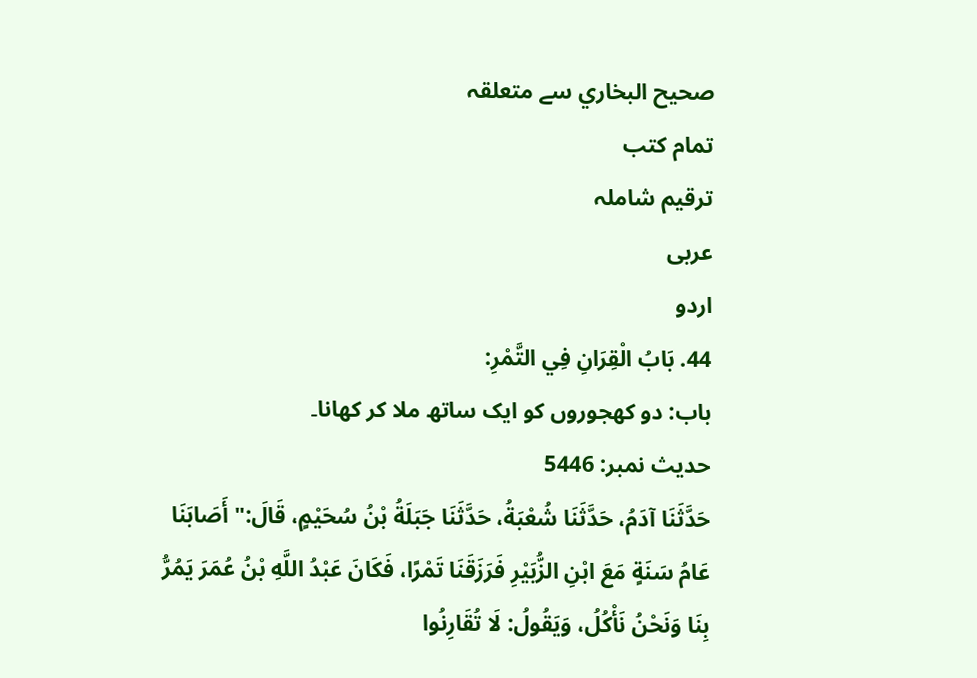صحيح البخاري سے متعلقہ
تمام کتب
ترقیم شاملہ
عربی
اردو
44. بَابُ الْقِرَانِ فِي التَّمْرِ:
باب: دو کھجوروں کو ایک ساتھ ملا کر کھانا۔
حدیث نمبر: 5446
حَدَّثَنَا آدَمُ، حَدَّثَنَا شُعْبَةُ، حَدَّثَنَا جَبَلَةُ بْنُ سُحَيْمٍ، قَالَ:" أَصَابَنَا عَامُ سَنَةٍ مَعَ ابْنِ الزُّبَيْرِ فَرَزَقَنَا تَمْرًا، فَكَانَ عَبْدُ اللَّهِ بْنُ عُمَرَ يَمُرُّ بِنَا وَنَحْنُ نَأْكُلُ، وَيَقُولُ: لَا تُقَارِنُوا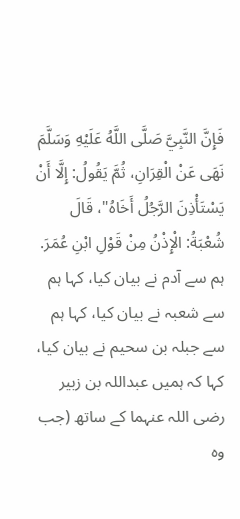فَإِنَّ النَّبِيَّ صَلَّى اللَّهُ عَلَيْهِ وَسَلَّمَ نَهَى عَنْ الْقِرَانِ، ثُمَّ يَقُولُ: إِلَّا أَنْ يَسْتَأْذِنَ الرَّجُلُ أَخَاهُ"، قَالَ شُعْبَةُ: الْإِذْنُ مِنْ قَوْلِ ابْنِ عُمَرَ.
ہم سے آدم نے بیان کیا، کہا ہم سے شعبہ نے بیان کیا، کہا ہم سے جبلہ بن سحیم نے بیان کیا، کہا کہ ہمیں عبداللہ بن زبیر رضی اللہ عنہما کے ساتھ (جب وہ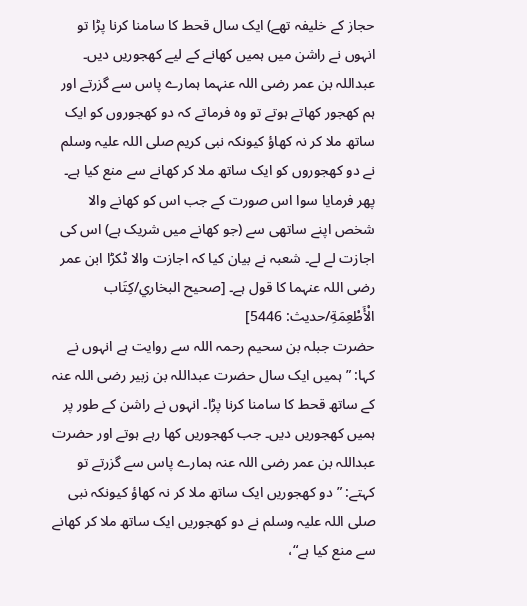حجاز کے خلیفہ تھے) ایک سال قحط کا سامنا کرنا پڑا تو انہوں نے راشن میں ہمیں کھانے کے لیے کھجوریں دیں۔ عبداللہ بن عمر رضی اللہ عنہما ہمارے پاس سے گزرتے اور ہم کھجور کھاتے ہوتے تو وہ فرماتے کہ دو کھجوروں کو ایک ساتھ ملا کر نہ کھاؤ کیونکہ نبی کریم صلی اللہ علیہ وسلم نے دو کھجوروں کو ایک ساتھ ملا کر کھانے سے منع کیا ہے۔ پھر فرمایا سوا اس صورت کے جب اس کو کھانے والا شخص اپنے ساتھی سے (جو کھانے میں شریک ہے) اس کی اجازت لے لے۔ شعبہ نے بیان کیا کہ اجازت والا ٹکڑا ابن عمر رضی اللہ عنہما کا قول ہے۔ [صحيح البخاري/كِتَاب الْأَطْعِمَةِ/حدیث: 5446]
حضرت جبلہ بن سحیم رحمہ اللہ سے روایت ہے انہوں نے کہا: ”ہمیں ایک سال حضرت عبداللہ بن زبیر رضی اللہ عنہ کے ساتھ قحط کا سامنا کرنا پڑا۔ انہوں نے راشن کے طور پر ہمیں کھجوریں دیں۔ جب کھجوریں کھا رہے ہوتے اور حضرت عبداللہ بن عمر رضی اللہ عنہ ہمارے پاس سے گزرتے تو کہتے: ”دو کھجوریں ایک ساتھ ملا کر نہ کھاؤ کیونکہ نبی صلی اللہ علیہ وسلم نے دو کھجوریں ایک ساتھ ملا کر کھانے سے منع کیا ہے“،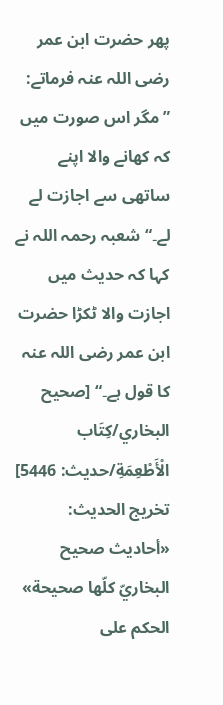پھر حضرت ابن عمر رضی اللہ عنہ فرماتے: ”مگر اس صورت میں کہ کھانے والا اپنے ساتھی سے اجازت لے لے۔“ شعبہ رحمہ اللہ نے کہا کہ حدیث میں اجازت والا ٹکڑا حضرت ابن عمر رضی اللہ عنہ کا قول ہے۔“ [صحيح البخاري/كِتَاب الْأَطْعِمَةِ/حدیث: 5446]
تخریج الحدیث: «أحاديث صحيح البخاريّ كلّها صحيحة»
الحكم على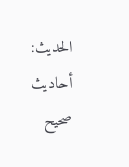الحديث: أحاديث صحيح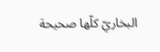البخاريّ كلّها صحيحة